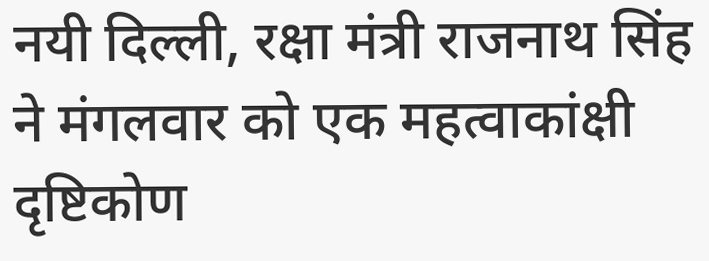नयी दिल्ली, रक्षा मंत्री राजनाथ सिंह ने मंगलवार को एक महत्वाकांक्षी दृष्टिकोण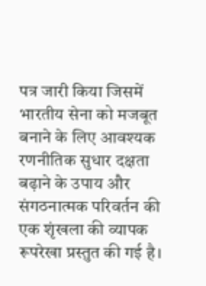पत्र जारी किया जिसमें भारतीय सेना को मजबूत बनाने के लिए आवश्यक रणनीतिक सुधार दक्षता बढ़ाने के उपाय और संगठनात्मक परिवर्तन की एक शृंखला की व्यापक रूपरेखा प्रस्तुत की गई है।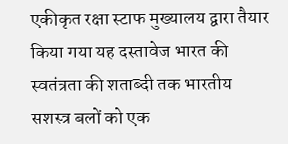एकीकृत रक्षा स्टाफ मुख्यालय द्वारा तैयार किया गया यह दस्तावेज भारत की स्वतंत्रता की शताब्दी तक भारतीय सशस्त्र बलों को एक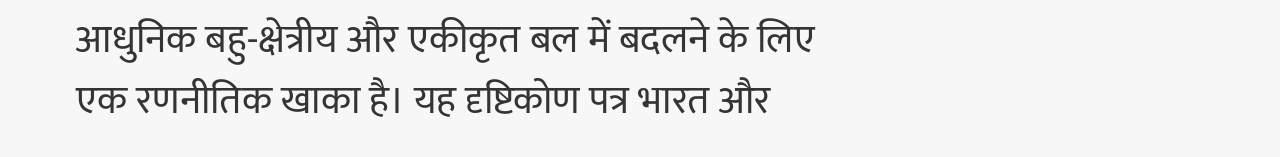आधुनिक बहु-क्षेत्रीय और एकीकृत बल में बदलने के लिए एक रणनीतिक खाका है। यह दृष्टिकोण पत्र भारत और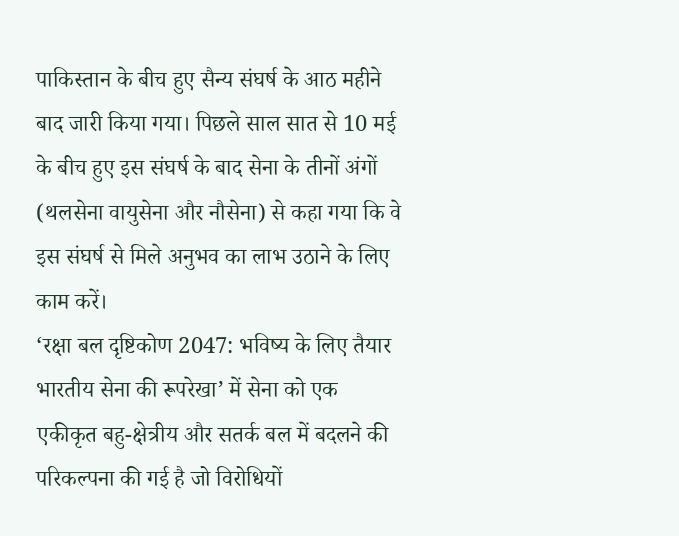पाकिस्तान के बीच हुए सैन्य संघर्ष के आठ महीने बाद जारी किया गया। पिछले साल सात से 10 मई के बीच हुए इस संघर्ष के बाद सेना के तीनों अंगों (थलसेना वायुसेना और नौसेना) से कहा गया कि वे इस संघर्ष से मिले अनुभव का लाभ उठाने के लिए काम करें।
‘रक्षा बल दृष्टिकोण 2047: भविष्य के लिए तैयार भारतीय सेना की रूपरेखा’ में सेना को एक एकीकृत बहु-क्षेत्रीय और सतर्क बल में बदलने की परिकल्पना की गई है जो विरोधियों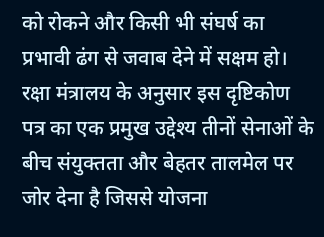को रोकने और किसी भी संघर्ष का प्रभावी ढंग से जवाब देने में सक्षम हो।
रक्षा मंत्रालय के अनुसार इस दृष्टिकोण पत्र का एक प्रमुख उद्देश्य तीनों सेनाओं के बीच संयुक्तता और बेहतर तालमेल पर जोर देना है जिससे योजना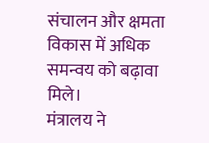संचालन और क्षमता विकास में अधिक समन्वय को बढ़ावा मिले।
मंत्रालय ने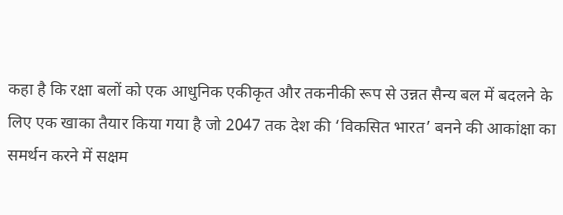कहा है कि रक्षा बलों को एक आधुनिक एकीकृत और तकनीकी रूप से उन्नत सैन्य बल में बदलने के लिए एक खाका तैयार किया गया है जो 2047 तक देश की ‘विकसित भारत’ बनने की आकांक्षा का समर्थन करने में सक्षम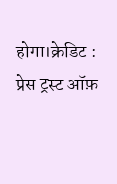होगा।क्रेडिट : प्रेस ट्रस्ट ऑफ़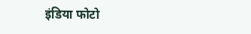इंडिया फोटो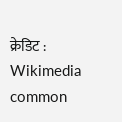क्रेडिट : Wikimedia common